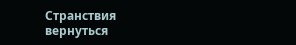Странствия
вернуться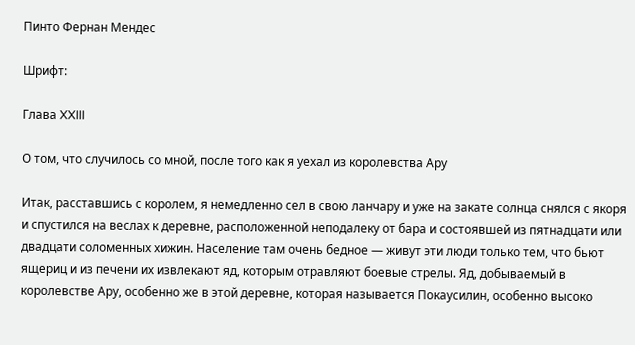Пинто Фернан Мендес

Шрифт:

Глава XXIII

О том, что случилось со мной, после того как я уехал из королевства Ару

Итак, расставшись с королем, я немедленно сел в свою ланчару и уже на закате солнца снялся с якоря и спустился на веслах к деревне, расположенной неподалеку от бара и состоявшей из пятнадцати или двадцати соломенных хижин. Население там очень бедное — живут эти люди только тем, что бьют ящериц и из печени их извлекают яд, которым отравляют боевые стрелы. Яд, добываемый в королевстве Ару, особенно же в этой деревне, которая называется Покаусилин, особенно высоко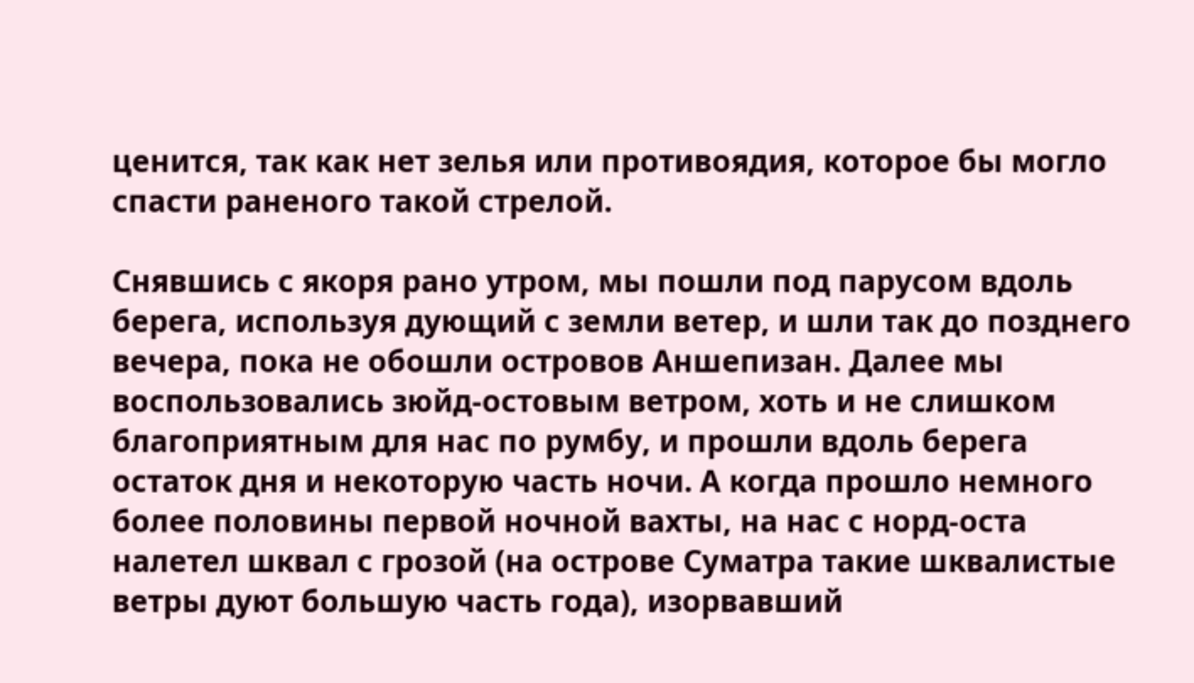ценится, так как нет зелья или противоядия, которое бы могло спасти раненого такой стрелой.

Снявшись с якоря рано утром, мы пошли под парусом вдоль берега, используя дующий с земли ветер, и шли так до позднего вечера, пока не обошли островов Аншепизан. Далее мы воспользовались зюйд-остовым ветром, хоть и не слишком благоприятным для нас по румбу, и прошли вдоль берега остаток дня и некоторую часть ночи. А когда прошло немного более половины первой ночной вахты, на нас с норд-оста налетел шквал с грозой (на острове Суматра такие шквалистые ветры дуют большую часть года), изорвавший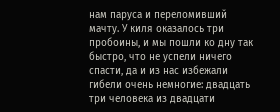нам паруса и переломивший мачту. У киля оказалось три пробоины, и мы пошли ко дну так быстро, что не успели ничего спасти, да и из нас избежали гибели очень немногие: двадцать три человека из двадцати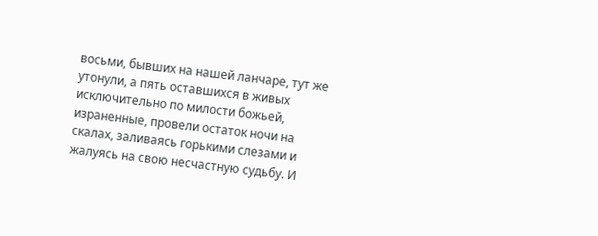восьми, бывших на нашей ланчаре, тут же утонули, а пять оставшихся в живых исключительно по милости божьей, израненные, провели остаток ночи на скалах, заливаясь горькими слезами и жалуясь на свою несчастную судьбу. И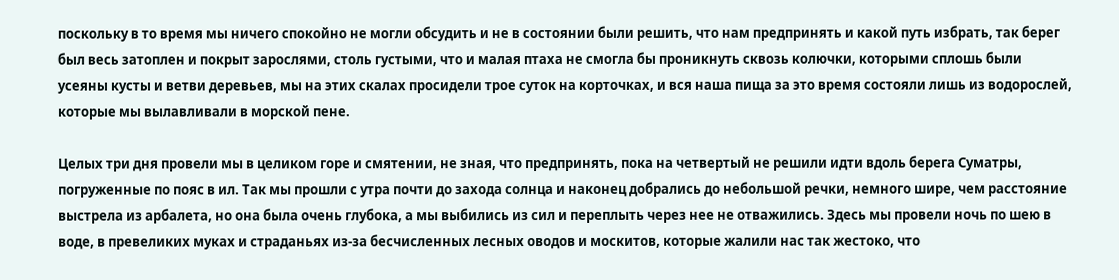поскольку в то время мы ничего спокойно не могли обсудить и не в состоянии были решить, что нам предпринять и какой путь избрать, так берег был весь затоплен и покрыт зарослями, столь густыми, что и малая птаха не смогла бы проникнуть сквозь колючки, которыми сплошь были усеяны кусты и ветви деревьев, мы на этих скалах просидели трое суток на корточках, и вся наша пища за это время состояли лишь из водорослей, которые мы вылавливали в морской пене.

Целых три дня провели мы в целиком горе и смятении, не зная, что предпринять, пока на четвертый не решили идти вдоль берега Суматры, погруженные по пояс в ил. Так мы прошли с утра почти до захода солнца и наконец добрались до небольшой речки, немного шире, чем расстояние выстрела из арбалета, но она была очень глубока, а мы выбились из сил и переплыть через нее не отважились. Здесь мы провели ночь по шею в воде, в превеликих муках и страданьях из-за бесчисленных лесных оводов и москитов, которые жалили нас так жестоко, что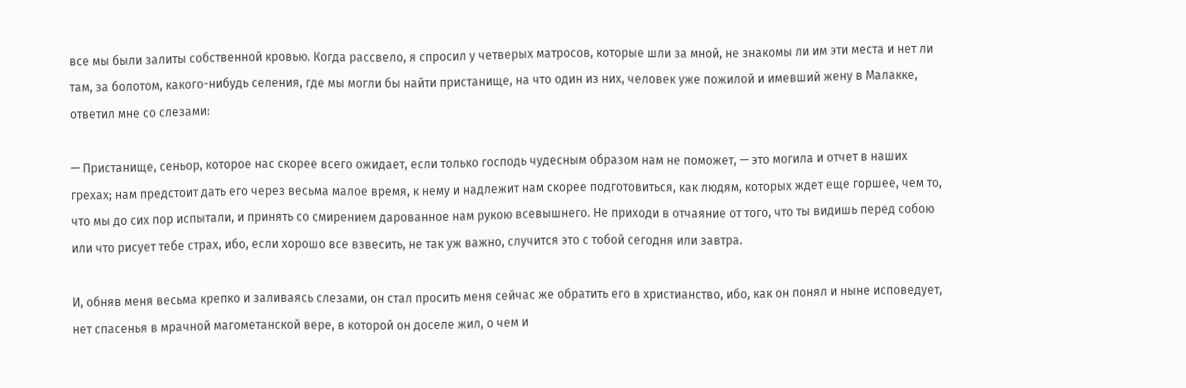все мы были залиты собственной кровью. Когда рассвело, я спросил у четверых матросов, которые шли за мной, не знакомы ли им эти места и нет ли там, за болотом, какого-нибудь селения, где мы могли бы найти пристанище, на что один из них, человек уже пожилой и имевший жену в Малакке, ответил мне со слезами:

— Пристанище, сеньор, которое нас скорее всего ожидает, если только господь чудесным образом нам не поможет, — это могила и отчет в наших грехах; нам предстоит дать его через весьма малое время, к нему и надлежит нам скорее подготовиться, как людям, которых ждет еще горшее, чем то, что мы до сих пор испытали, и принять со смирением дарованное нам рукою всевышнего. Не приходи в отчаяние от того, что ты видишь перед собою или что рисует тебе страх, ибо, если хорошо все взвесить, не так уж важно, случится это с тобой сегодня или завтра.

И, обняв меня весьма крепко и заливаясь слезами, он стал просить меня сейчас же обратить его в христианство, ибо, как он понял и ныне исповедует, нет спасенья в мрачной магометанской вере, в которой он доселе жил, о чем и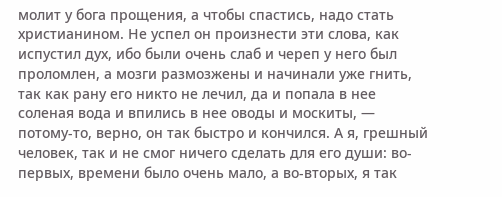молит у бога прощения, а чтобы спастись, надо стать христианином. Не успел он произнести эти слова, как испустил дух, ибо были очень слаб и череп у него был проломлен, а мозги размозжены и начинали уже гнить, так как рану его никто не лечил, да и попала в нее соленая вода и впились в нее оводы и москиты, — потому-то, верно, он так быстро и кончился. А я, грешный человек, так и не смог ничего сделать для его души: во-первых, времени было очень мало, а во-вторых, я так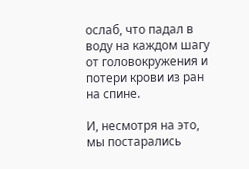ослаб, что падал в воду на каждом шагу от головокружения и потери крови из ран на спине.

И, несмотря на это, мы постарались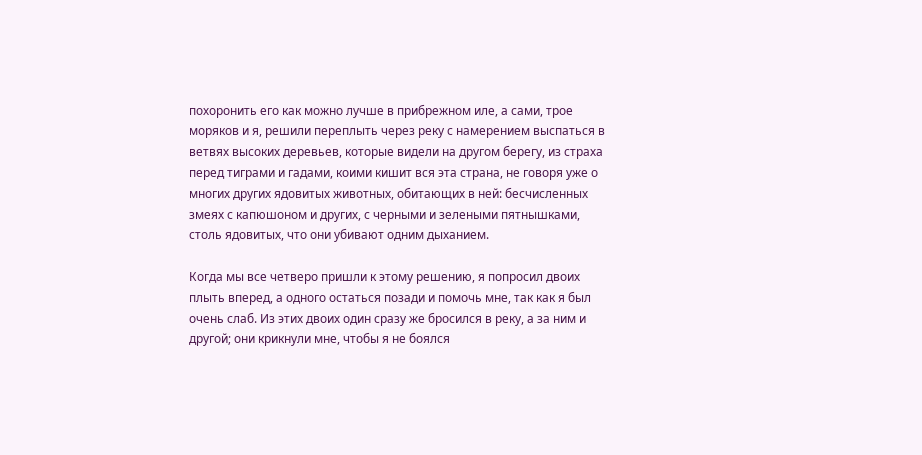похоронить его как можно лучше в прибрежном иле, а сами, трое моряков и я, решили переплыть через реку с намерением выспаться в ветвях высоких деревьев, которые видели на другом берегу, из страха перед тиграми и гадами, коими кишит вся эта страна, не говоря уже о многих других ядовитых животных, обитающих в ней: бесчисленных змеях с капюшоном и других, с черными и зелеными пятнышками, столь ядовитых, что они убивают одним дыханием.

Когда мы все четверо пришли к этому решению, я попросил двоих плыть вперед, а одного остаться позади и помочь мне, так как я был очень слаб. Из этих двоих один сразу же бросился в реку, а за ним и другой; они крикнули мне, чтобы я не боялся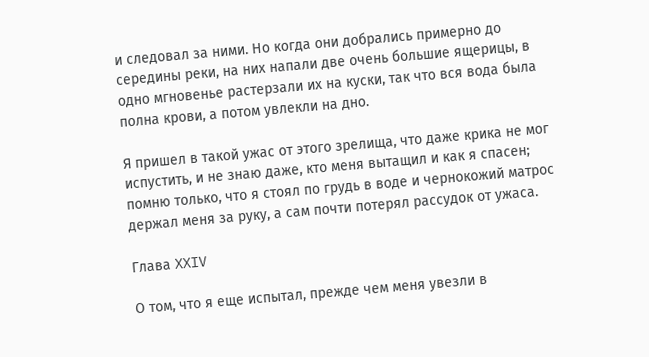и следовал за ними. Но когда они добрались примерно до середины реки, на них напали две очень большие ящерицы, в одно мгновенье растерзали их на куски, так что вся вода была полна крови, а потом увлекли на дно.

Я пришел в такой ужас от этого зрелища, что даже крика не мог испустить, и не знаю даже, кто меня вытащил и как я спасен; помню только, что я стоял по грудь в воде и чернокожий матрос держал меня за руку, а сам почти потерял рассудок от ужаса.

Глава XXIV

О том, что я еще испытал, прежде чем меня увезли в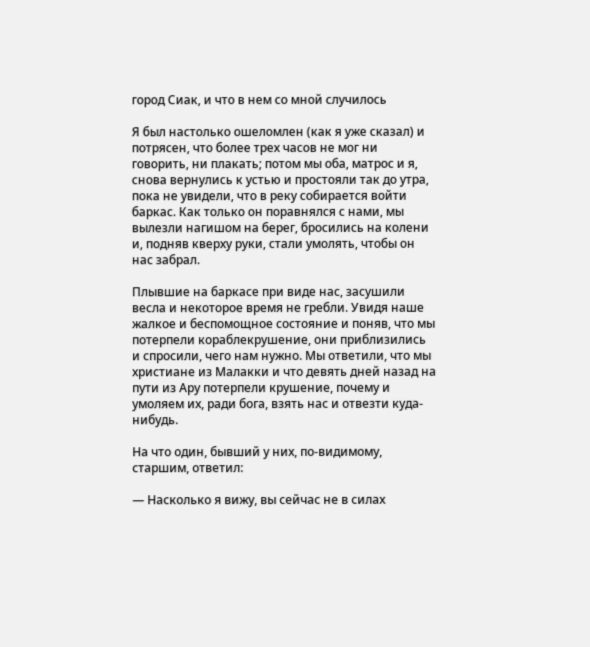город Сиак, и что в нем со мной случилось

Я был настолько ошеломлен (как я уже сказал) и потрясен, что более трех часов не мог ни говорить, ни плакать; потом мы оба, матрос и я, снова вернулись к устью и простояли так до утра, пока не увидели, что в реку собирается войти баркас. Как только он поравнялся с нами, мы вылезли нагишом на берег, бросились на колени и, подняв кверху руки, стали умолять, чтобы он нас забрал.

Плывшие на баркасе при виде нас, засушили весла и некоторое время не гребли. Увидя наше жалкое и беспомощное состояние и поняв, что мы потерпели кораблекрушение, они приблизились и спросили, чего нам нужно. Мы ответили, что мы христиане из Малакки и что девять дней назад на пути из Ару потерпели крушение, почему и умоляем их, ради бога, взять нас и отвезти куда-нибудь.

На что один, бывший у них, по-видимому, старшим, ответил:

— Насколько я вижу, вы сейчас не в силах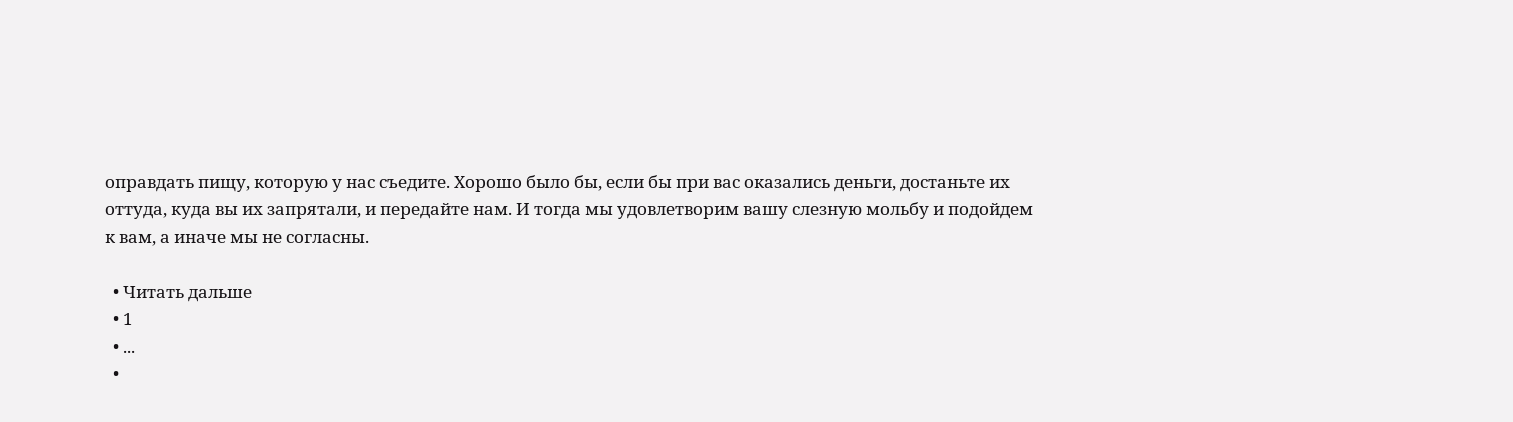оправдать пищу, которую у нас съедите. Хорошо было бы, если бы при вас оказались деньги, достаньте их оттуда, куда вы их запрятали, и передайте нам. И тогда мы удовлетворим вашу слезную мольбу и подойдем к вам, а иначе мы не согласны.

  • Читать дальше
  • 1
  • ...
  •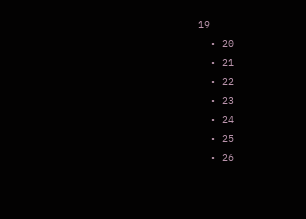19
  • 20
  • 21
  • 22
  • 23
  • 24
  • 25
  • 26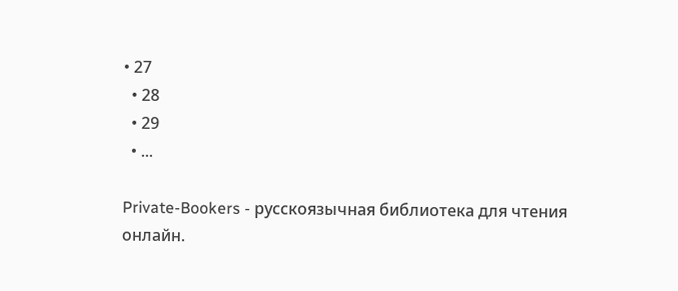• 27
  • 28
  • 29
  • ...

Private-Bookers - русскоязычная библиотека для чтения онлайн.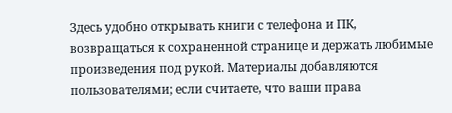Здесь удобно открывать книги с телефона и ПК, возвращаться к сохраненной странице и держать любимые произведения под рукой. Материалы добавляются пользователями; если считаете, что ваши права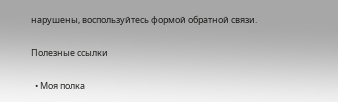нарушены, воспользуйтесь формой обратной связи.

Полезные ссылки

  • Моя полка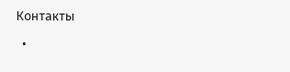Контакты

  •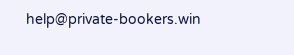help@private-bookers.win